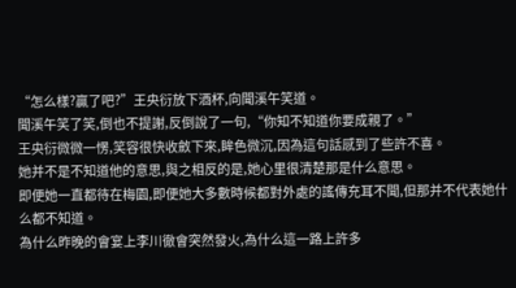“怎么樣?贏了吧?”王央衍放下酒杯,向聞溪午笑道。
聞溪午笑了笑,倒也不提謝,反倒說了一句,“你知不知道你要成親了。”
王央衍微微一愣,笑容很快收斂下來,眸色微沉,因為這句話感到了些許不喜。
她并不是不知道他的意思,與之相反的是,她心里很清楚那是什么意思。
即便她一直都待在梅園,即便她大多數時候都對外處的謠傳充耳不聞,但那并不代表她什么都不知道。
為什么昨晚的會宴上李川徹會突然發火,為什么這一路上許多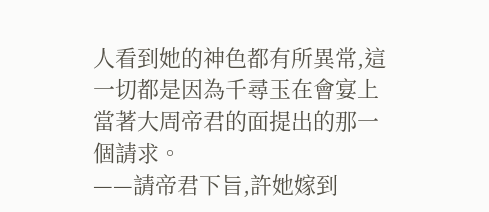人看到她的神色都有所異常,這一切都是因為千尋玉在會宴上當著大周帝君的面提出的那一個請求。
——請帝君下旨,許她嫁到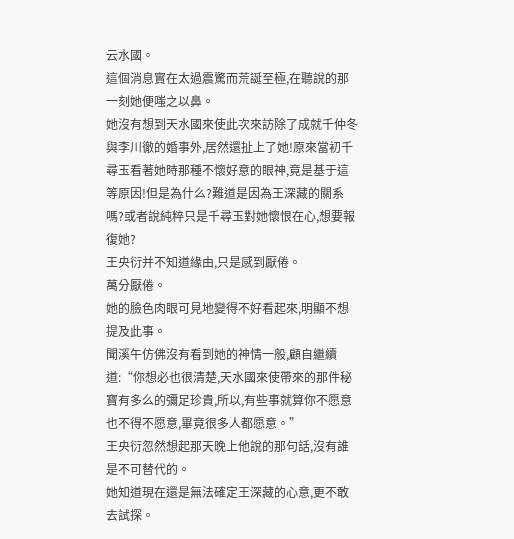云水國。
這個消息實在太過震驚而荒誕至極,在聽說的那一刻她便嗤之以鼻。
她沒有想到天水國來使此次來訪除了成就千仲冬與李川徹的婚事外,居然還扯上了她!原來當初千尋玉看著她時那種不懷好意的眼神,竟是基于這等原因!但是為什么?難道是因為王深藏的關系嗎?或者說純粹只是千尋玉對她懷恨在心,想要報復她?
王央衍并不知道緣由,只是感到厭倦。
萬分厭倦。
她的臉色肉眼可見地變得不好看起來,明顯不想提及此事。
聞溪午仿佛沒有看到她的神情一般,顧自繼續道:“你想必也很清楚,天水國來使帶來的那件秘寶有多么的彌足珍貴,所以,有些事就算你不愿意也不得不愿意,畢竟很多人都愿意。”
王央衍忽然想起那天晚上他說的那句話,沒有誰是不可替代的。
她知道現在還是無法確定王深藏的心意,更不敢去試探。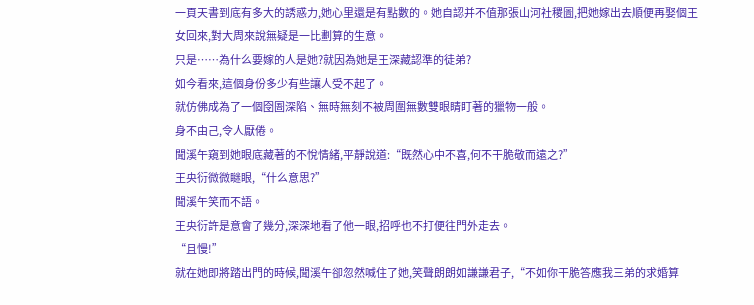一頁天書到底有多大的誘惑力,她心里還是有點數的。她自認并不值那張山河社稷圖,把她嫁出去順便再娶個王女回來,對大周來說無疑是一比劃算的生意。
只是……為什么要嫁的人是她?就因為她是王深藏認準的徒弟?
如今看來,這個身份多少有些讓人受不起了。
就仿佛成為了一個囹圄深陷、無時無刻不被周圍無數雙眼睛盯著的獵物一般。
身不由己,令人厭倦。
聞溪午窺到她眼底藏著的不悅情緒,平靜說道:“既然心中不喜,何不干脆敬而遠之?”
王央衍微微瞇眼,“什么意思?”
聞溪午笑而不語。
王央衍許是意會了幾分,深深地看了他一眼,招呼也不打便往門外走去。
“且慢!”
就在她即將踏出門的時候,聞溪午卻忽然喊住了她,笑聲朗朗如謙謙君子,“不如你干脆答應我三弟的求婚算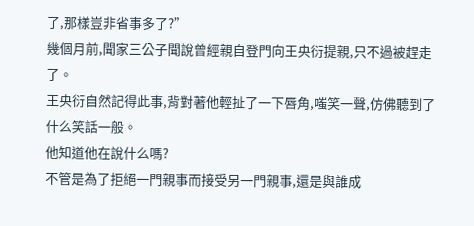了,那樣豈非省事多了?”
幾個月前,聞家三公子聞說曾經親自登門向王央衍提親,只不過被趕走了。
王央衍自然記得此事,背對著他輕扯了一下唇角,嗤笑一聲,仿佛聽到了什么笑話一般。
他知道他在說什么嗎?
不管是為了拒絕一門親事而接受另一門親事,還是與誰成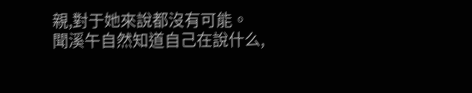親,對于她來說都沒有可能。
聞溪午自然知道自己在說什么,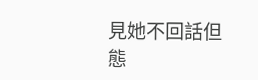見她不回話但態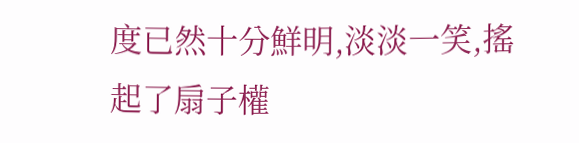度已然十分鮮明,淡淡一笑,搖起了扇子權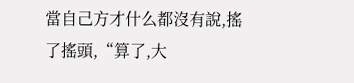當自己方才什么都沒有說,搖了搖頭,“算了,大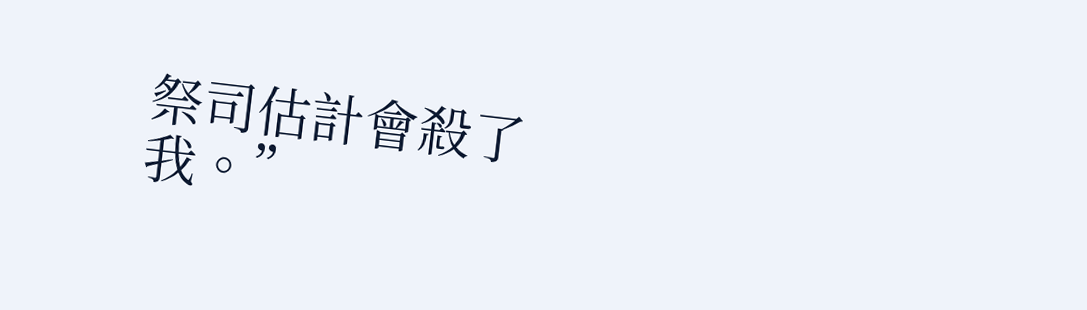祭司估計會殺了我。”